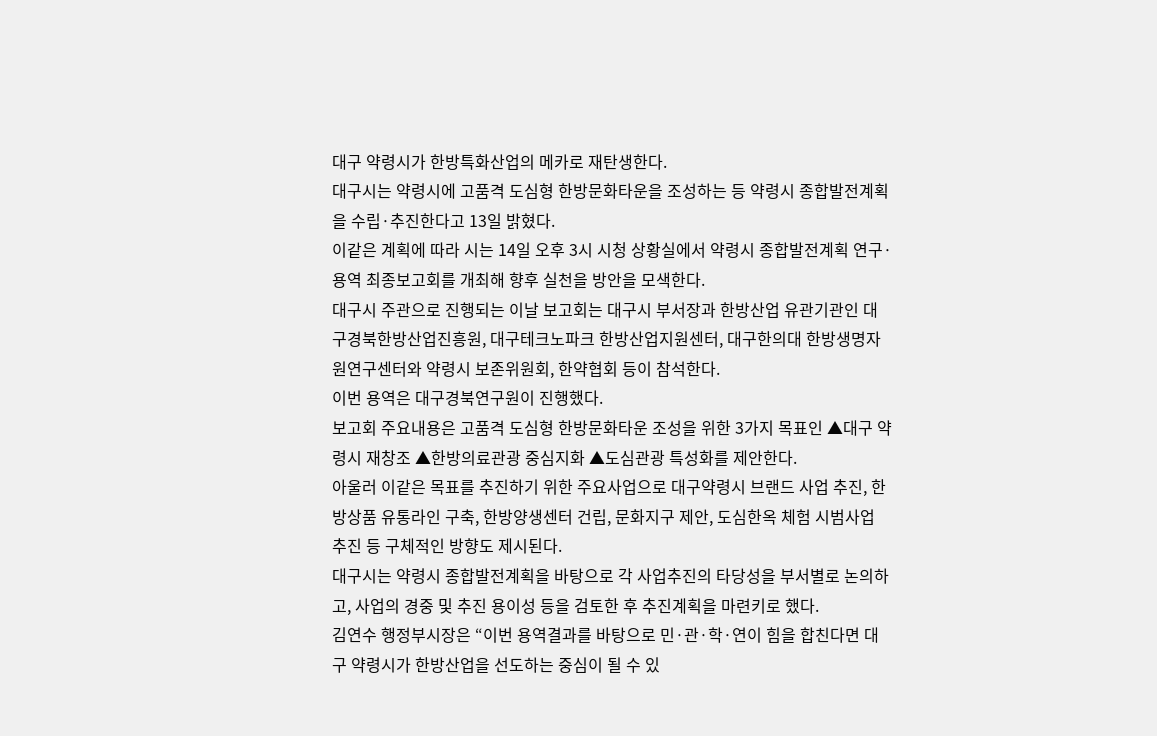대구 약령시가 한방특화산업의 메카로 재탄생한다.
대구시는 약령시에 고품격 도심형 한방문화타운을 조성하는 등 약령시 종합발전계획을 수립·추진한다고 13일 밝혔다.
이같은 계획에 따라 시는 14일 오후 3시 시청 상황실에서 약령시 종합발전계획 연구·용역 최종보고회를 개최해 향후 실천을 방안을 모색한다.
대구시 주관으로 진행되는 이날 보고회는 대구시 부서장과 한방산업 유관기관인 대구경북한방산업진흥원, 대구테크노파크 한방산업지원센터, 대구한의대 한방생명자원연구센터와 약령시 보존위원회, 한약협회 등이 참석한다.
이번 용역은 대구경북연구원이 진행했다.
보고회 주요내용은 고품격 도심형 한방문화타운 조성을 위한 3가지 목표인 ▲대구 약령시 재창조 ▲한방의료관광 중심지화 ▲도심관광 특성화를 제안한다.
아울러 이같은 목표를 추진하기 위한 주요사업으로 대구약령시 브랜드 사업 추진, 한방상품 유통라인 구축, 한방양생센터 건립, 문화지구 제안, 도심한옥 체험 시범사업 추진 등 구체적인 방향도 제시된다.
대구시는 약령시 종합발전계획을 바탕으로 각 사업추진의 타당성을 부서별로 논의하고, 사업의 경중 및 추진 용이성 등을 검토한 후 추진계획을 마련키로 했다.
김연수 행정부시장은 “이번 용역결과를 바탕으로 민·관·학·연이 힘을 합친다면 대구 약령시가 한방산업을 선도하는 중심이 될 수 있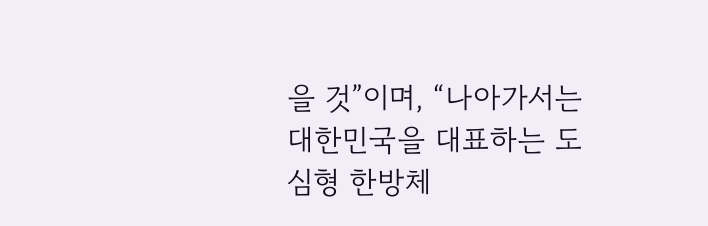을 것”이며, “나아가서는 대한민국을 대표하는 도심형 한방체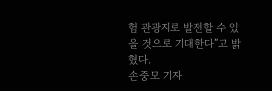험 관광지로 발전할 수 있을 것으로 기대한다”고 밝혔다.
손중모 기자